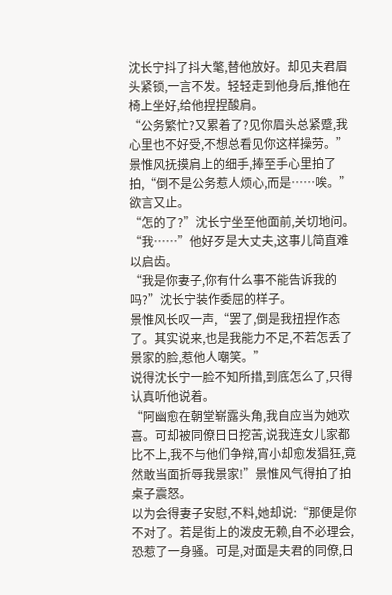沈长宁抖了抖大氅,替他放好。却见夫君眉头紧锁,一言不发。轻轻走到他身后,推他在椅上坐好,给他捏捏酸肩。
“公务繁忙?又累着了?见你眉头总紧蹙,我心里也不好受,不想总看见你这样操劳。”
景惟风抚摸肩上的细手,捧至手心里拍了拍,“倒不是公务惹人烦心,而是……唉。”
欲言又止。
“怎的了?”沈长宁坐至他面前,关切地问。
“我……”他好歹是大丈夫,这事儿简直难以启齿。
“我是你妻子,你有什么事不能告诉我的吗?”沈长宁装作委屈的样子。
景惟风长叹一声,“罢了,倒是我扭捏作态了。其实说来,也是我能力不足,不若怎丢了景家的脸,惹他人嘲笑。”
说得沈长宁一脸不知所措,到底怎么了,只得认真听他说着。
“阿幽愈在朝堂崭露头角,我自应当为她欢喜。可却被同僚日日挖苦,说我连女儿家都比不上,我不与他们争辩,宵小却愈发猖狂,竟然敢当面折辱我景家!”景惟风气得拍了拍桌子震怒。
以为会得妻子安慰,不料,她却说:“那便是你不对了。若是街上的泼皮无赖,自不必理会,恐惹了一身骚。可是,对面是夫君的同僚,日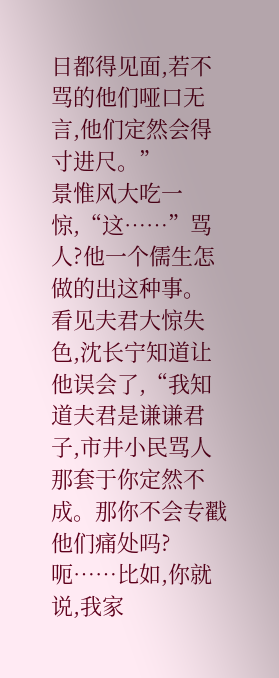日都得见面,若不骂的他们哑口无言,他们定然会得寸进尺。”
景惟风大吃一惊,“这……”骂人?他一个儒生怎做的出这种事。
看见夫君大惊失色,沈长宁知道让他误会了,“我知道夫君是谦谦君子,市井小民骂人那套于你定然不成。那你不会专戳他们痛处吗?呃……比如,你就说,我家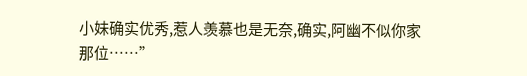小妹确实优秀,惹人羡慕也是无奈,确实,阿幽不似你家那位……”